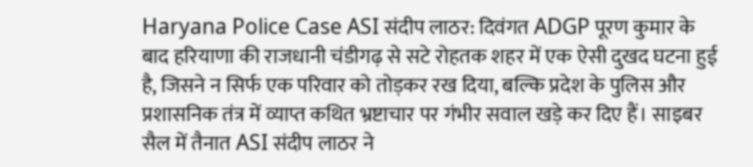Haryana Police Case ASI संदीप लाठर: दिवंगत ADGP पूरण कुमार के बाद हरियाणा की राजधानी चंडीगढ़ से सटे रोहतक शहर में एक ऐसी दुखद घटना हुई है, जिसने न सिर्फ एक परिवार को तोड़कर रख दिया, बल्कि प्रदेश के पुलिस और प्रशासनिक तंत्र में व्याप्त कथित भ्रष्टाचार पर गंभीर सवाल खड़े कर दिए हैं। साइबर सैल में तैनात ASI संदीप लाठर ने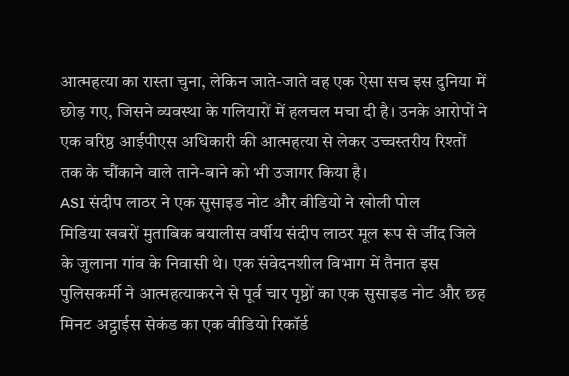आत्महत्या का रास्ता चुना, लेकिन जाते-जाते वह एक ऐसा सच इस दुनिया में छोड़ गए, जिसने व्यवस्था के गलियारों में हलचल मचा दी है। उनके आरोपों ने एक वरिष्ठ आईपीएस अधिकारी की आत्महत्या से लेकर उच्चस्तरीय रिश्तों तक के चौंकाने वाले ताने-बाने को भी उजागर किया है।
ASI संदीप लाठर ने एक सुसाइड नोट और वीडियो ने खोली पोल
मिडिया खबरों मुताबिक बयालीस वर्षीय संदीप लाठर मूल रूप से जींद जिले के जुलाना गांव के निवासी थे। एक संवेदनशील विभाग में तैनात इस पुलिसकर्मी ने आत्महत्याकरने से पूर्व चार पृष्ठों का एक सुसाइड नोट और छह मिनट अट्ठाईस सेकंड का एक वीडियो रिकॉर्ड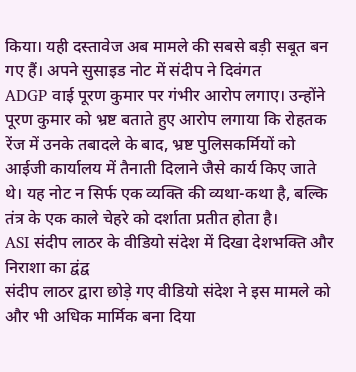किया। यही दस्तावेज अब मामले की सबसे बड़ी सबूत बन गए हैं। अपने सुसाइड नोट में संदीप ने दिवंगत
ADGP वाई पूरण कुमार पर गंभीर आरोप लगाए। उन्होंने पूरण कुमार को भ्रष्ट बताते हुए आरोप लगाया कि रोहतक रेंज में उनके तबादले के बाद, भ्रष्ट पुलिसकर्मियों को आईजी कार्यालय में तैनाती दिलाने जैसे कार्य किए जाते थे। यह नोट न सिर्फ एक व्यक्ति की व्यथा-कथा है, बल्कि तंत्र के एक काले चेहरे को दर्शाता प्रतीत होता है।
ASI संदीप लाठर के वीडियो संदेश में दिखा देशभक्ति और निराशा का द्वंद्व
संदीप लाठर द्वारा छोड़े गए वीडियो संदेश ने इस मामले को और भी अधिक मार्मिक बना दिया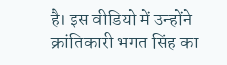है। इस वीडियो में उन्होंने क्रांतिकारी भगत सिंह का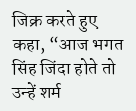जिक्र करते हुए कहा, “आज भगत सिंह जिंदा होते तो उन्हें शर्म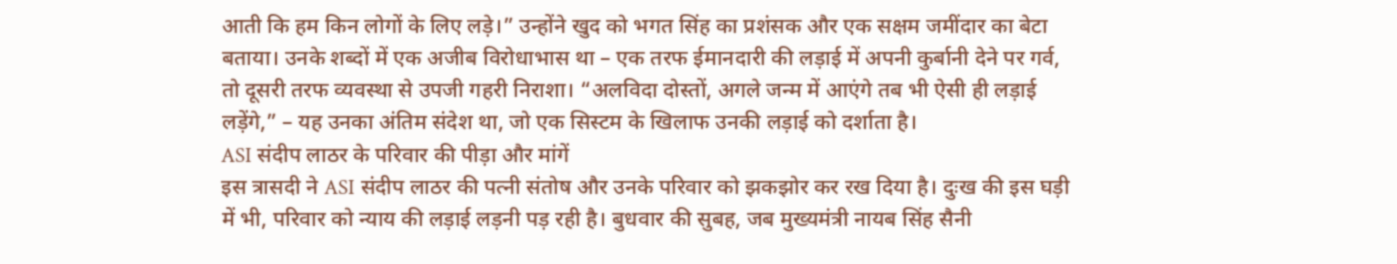आती कि हम किन लोगों के लिए लड़े।” उन्होंने खुद को भगत सिंह का प्रशंसक और एक सक्षम जमींदार का बेटा बताया। उनके शब्दों में एक अजीब विरोधाभास था – एक तरफ ईमानदारी की लड़ाई में अपनी कुर्बानी देने पर गर्व, तो दूसरी तरफ व्यवस्था से उपजी गहरी निराशा। “अलविदा दोस्तों, अगले जन्म में आएंगे तब भी ऐसी ही लड़ाई लड़ेंगे,” – यह उनका अंतिम संदेश था, जो एक सिस्टम के खिलाफ उनकी लड़ाई को दर्शाता है।
ASI संदीप लाठर के परिवार की पीड़ा और मांगें
इस त्रासदी ने ASI संदीप लाठर की पत्नी संतोष और उनके परिवार को झकझोर कर रख दिया है। दुःख की इस घड़ी में भी, परिवार को न्याय की लड़ाई लड़नी पड़ रही है। बुधवार की सुबह, जब मुख्यमंत्री नायब सिंह सैनी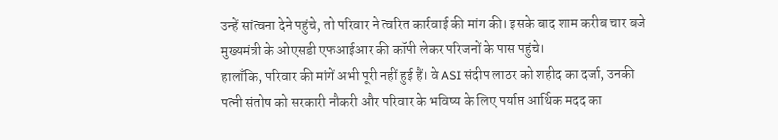उन्हें सांत्वना देने पहुंचे, तो परिवार ने त्वरित कार्रवाई की मांग की। इसके बाद शाम करीब चार बजे मुख्यमंत्री के ओएसडी एफआईआर की कॉपी लेकर परिजनों के पास पहुंचे।
हालाँकि, परिवार की मांगें अभी पूरी नहीं हुई हैं। वे ASI संदीप लाठर को शहीद का दर्जा, उनकी पत्नी संतोष को सरकारी नौकरी और परिवार के भविष्य के लिए पर्याप्त आर्थिक मदद का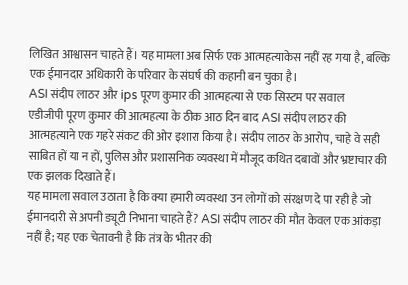लिखित आश्वासन चाहते हैं। यह मामला अब सिर्फ एक आत्महत्याकेस नहीं रह गया है, बल्कि एक ईमानदार अधिकारी के परिवार के संघर्ष की कहानी बन चुका है।
ASI संदीप लाठर और ips पूरण कुमार की आत्महत्या से एक सिस्टम पर सवाल
एडीजीपी पूरण कुमार की आत्महत्या के ठीक आठ दिन बाद ASI संदीप लाठर की आत्महत्याने एक गहरे संकट की ओर इशारा किया है। संदीप लाठर के आरोप, चाहे वे सही साबित हों या न हों, पुलिस और प्रशासनिक व्यवस्था में मौजूद कथित दबावों और भ्रष्टाचार की एक झलक दिखाते हैं।
यह मामला सवाल उठाता है कि क्या हमारी व्यवस्था उन लोगों को संरक्षण दे पा रही है जो ईमानदारी से अपनी ड्यूटी निभाना चाहते हैं? ASI संदीप लाठर की मौत केवल एक आंकड़ा नहीं है; यह एक चेतावनी है कि तंत्र के भीतर की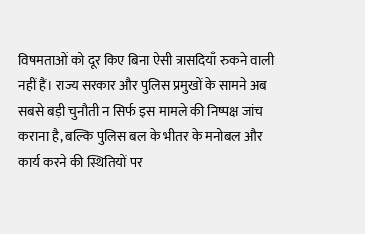विषमताओं को दूर किए बिना ऐसी त्रासदियाँ रुकने वाली नहीं हैं। राज्य सरकार और पुलिस प्रमुखों के सामने अब सबसे बड़ी चुनौती न सिर्फ इस मामले की निष्पक्ष जांच कराना है, बल्कि पुलिस बल के भीतर के मनोबल और कार्य करने की स्थितियों पर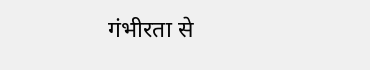गंभीरता से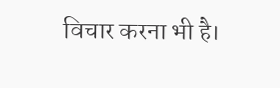विचार करना भी है।